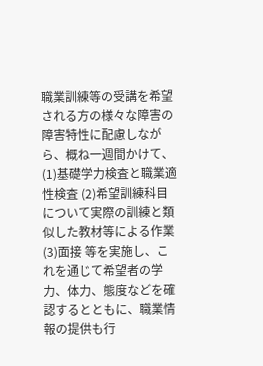職業訓練等の受講を希望される方の様々な障害の障害特性に配慮しながら、概ね一週間かけて、(1)基礎学力検査と職業適性検査 (2)希望訓練科目について実際の訓練と類似した教材等による作業 (3)面接 等を実施し、これを通じて希望者の学力、体力、態度などを確認するとともに、職業情報の提供も行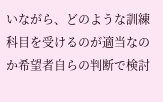いながら、どのような訓練科目を受けるのが適当なのか希望者自らの判断で検討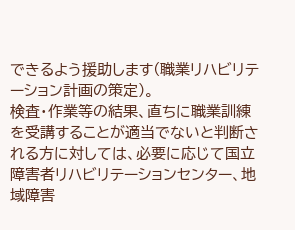できるよう援助します(職業リハビリテーション計画の策定)。
検査・作業等の結果、直ちに職業訓練を受講することが適当でないと判断される方に対しては、必要に応じて国立障害者リハビリテーションセンター、地域障害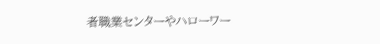者職業センターやハローワー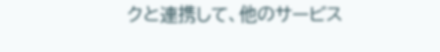クと連携して、他のサービス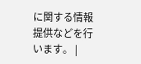に関する情報提供などを行います。 |